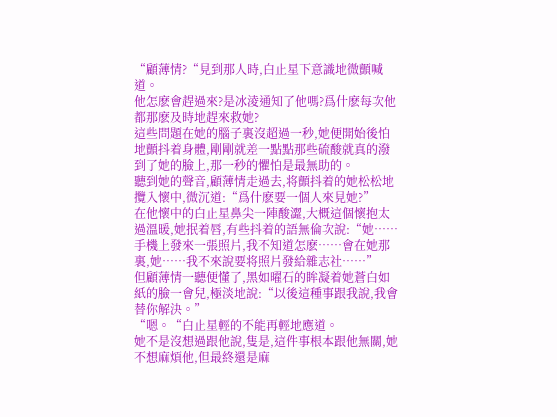“顧薄情?“見到那人時,白止星下意識地微顫喊道。
他怎麽會趕過來?是冰淩通知了他嗎?爲什麽每次他都那麽及時地趕來救她?
這些問題在她的腦子裏沒超過一秒,她便開始後怕地顫抖着身體,剛剛就差一點點那些硫酸就真的潑到了她的臉上,那一秒的懼怕是最無助的。
聽到她的聲音,顧薄情走過去,将顫抖着的她松松地攬入懷中,微沉道:“爲什麽要一個人來見她?”
在他懷中的白止星鼻尖一陣酸澀,大概這個懷抱太過溫暖,她抿着唇,有些抖着的語無倫次說:“她……手機上發來一張照片,我不知道怎麽……會在她那裏,她……我不來說要将照片發給雜志社……”
但顧薄情一聽便懂了,黑如曜石的眸凝着她蒼白如紙的臉一會兒,極淡地說:“以後這種事跟我說,我會替你解決。”
“嗯。“白止星輕的不能再輕地應道。
她不是沒想過跟他說,隻是,這件事根本跟他無關,她不想麻煩他,但最終還是麻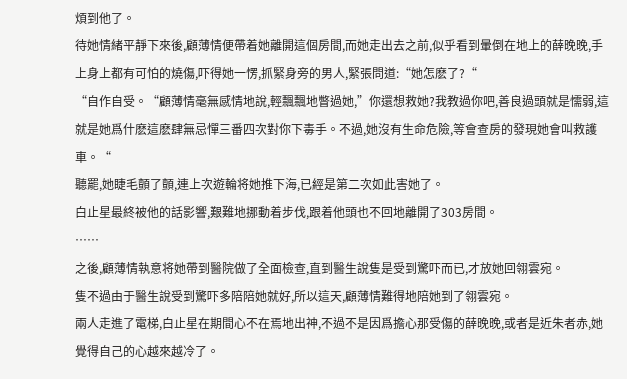煩到他了。
待她情緒平靜下來後,顧薄情便帶着她離開這個房間,而她走出去之前,似乎看到暈倒在地上的薛晚晚,手上身上都有可怕的燒傷,吓得她一愣,抓緊身旁的男人,緊張問道:“她怎麽了?“
“自作自受。“顧薄情毫無感情地說,輕飄飄地瞥過她,”你還想救她?我教過你吧,善良過頭就是懦弱,這就是她爲什麽這麽肆無忌憚三番四次對你下毒手。不過,她沒有生命危險,等會查房的發現她會叫救護車。“
聽罷,她睫毛顫了顫,連上次遊輪将她推下海,已經是第二次如此害她了。
白止星最終被他的話影響,艱難地挪動着步伐,跟着他頭也不回地離開了303房間。
……
之後,顧薄情執意将她帶到醫院做了全面檢查,直到醫生說隻是受到驚吓而已,才放她回翎雲宛。
隻不過由于醫生說受到驚吓多陪陪她就好,所以這天,顧薄情難得地陪她到了翎雲宛。
兩人走進了電梯,白止星在期間心不在焉地出神,不過不是因爲擔心那受傷的薛晚晚,或者是近朱者赤,她覺得自己的心越來越冷了。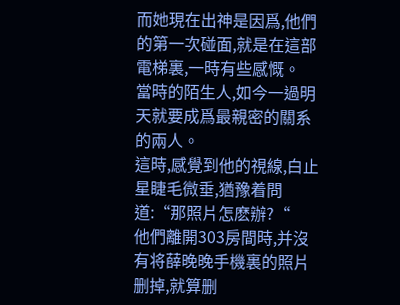而她現在出神是因爲,他們的第一次碰面,就是在這部電梯裏,一時有些感慨。
當時的陌生人,如今一過明天就要成爲最親密的關系的兩人。
這時,感覺到他的視線,白止星睫毛微垂,猶豫着問道:“那照片怎麽辦?“
他們離開303房間時,并沒有将薛晚晚手機裏的照片删掉,就算删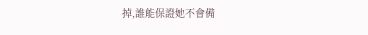掉,誰能保證她不會備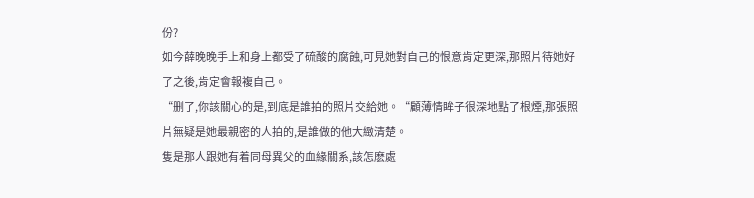份?
如今薛晚晚手上和身上都受了硫酸的腐蝕,可見她對自己的恨意肯定更深,那照片待她好了之後,肯定會報複自己。
“删了,你該關心的是,到底是誰拍的照片交給她。“顧薄情眸子很深地點了根煙,那張照片無疑是她最親密的人拍的,是誰做的他大緻清楚。
隻是那人跟她有着同母異父的血緣關系,該怎麽處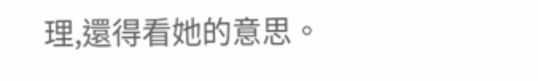理,還得看她的意思。